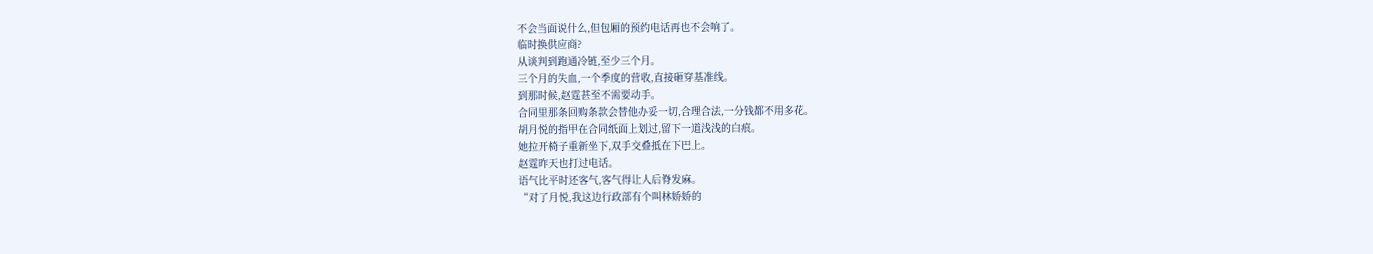不会当面说什么,但包厢的预约电话再也不会响了。
临时换供应商?
从谈判到跑通冷链,至少三个月。
三个月的失血,一个季度的营收,直接砸穿基准线。
到那时候,赵霆甚至不需要动手。
合同里那条回购条款会替他办妥一切,合理合法,一分钱都不用多花。
胡月悦的指甲在合同纸面上划过,留下一道浅浅的白痕。
她拉开椅子重新坐下,双手交叠抵在下巴上。
赵霆昨天也打过电话。
语气比平时还客气,客气得让人后脊发麻。
“对了月悦,我这边行政部有个叫林娇娇的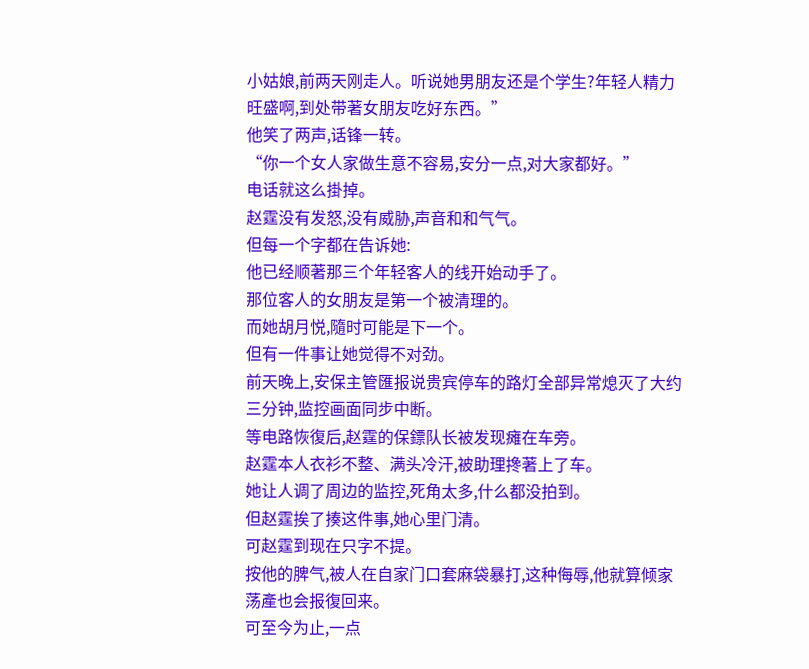小姑娘,前两天刚走人。听说她男朋友还是个学生?年轻人精力旺盛啊,到处带著女朋友吃好东西。”
他笑了两声,话锋一转。
“你一个女人家做生意不容易,安分一点,对大家都好。”
电话就这么掛掉。
赵霆没有发怒,没有威胁,声音和和气气。
但每一个字都在告诉她:
他已经顺著那三个年轻客人的线开始动手了。
那位客人的女朋友是第一个被清理的。
而她胡月悦,隨时可能是下一个。
但有一件事让她觉得不对劲。
前天晚上,安保主管匯报说贵宾停车的路灯全部异常熄灭了大约三分钟,监控画面同步中断。
等电路恢復后,赵霆的保鏢队长被发现瘫在车旁。
赵霆本人衣衫不整、满头冷汗,被助理搀著上了车。
她让人调了周边的监控,死角太多,什么都没拍到。
但赵霆挨了揍这件事,她心里门清。
可赵霆到现在只字不提。
按他的脾气,被人在自家门口套麻袋暴打,这种侮辱,他就算倾家荡產也会报復回来。
可至今为止,一点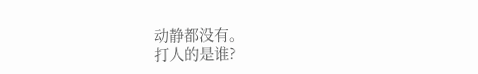动静都没有。
打人的是谁?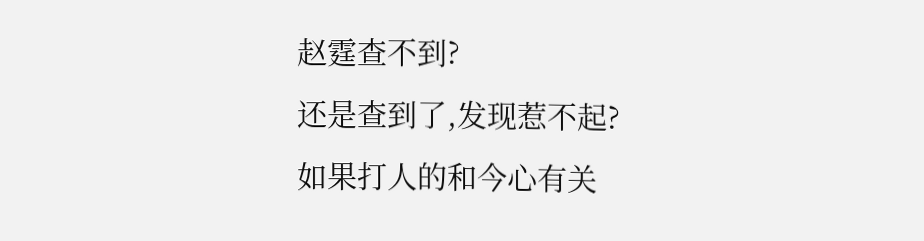赵霆查不到?
还是查到了,发现惹不起?
如果打人的和今心有关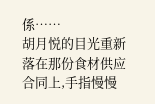係……
胡月悦的目光重新落在那份食材供应合同上,手指慢慢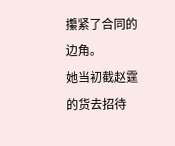攥紧了合同的边角。
她当初截赵霆的货去招待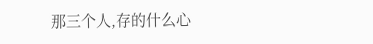那三个人,存的什么心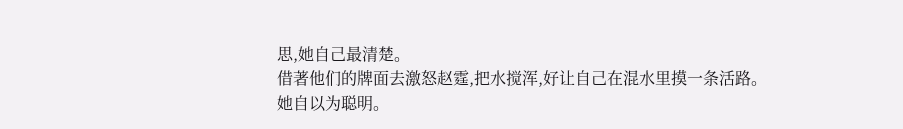思,她自己最清楚。
借著他们的牌面去激怒赵霆,把水搅浑,好让自己在混水里摸一条活路。
她自以为聪明。